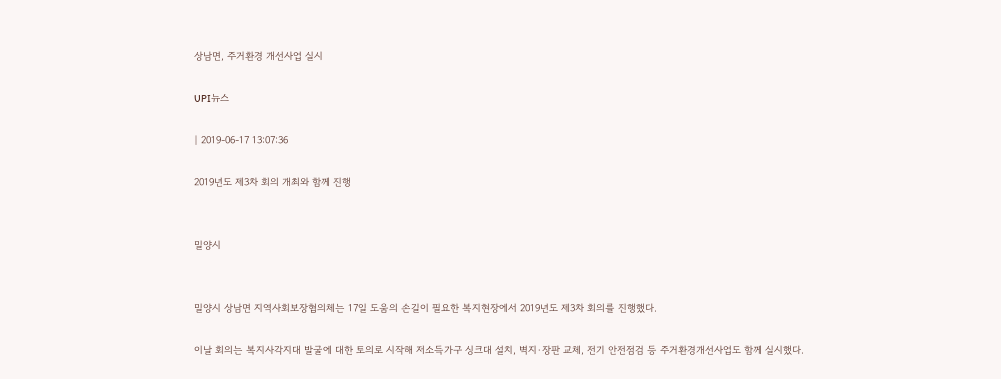상남면, 주거환경 개선사업 실시

UPI뉴스

| 2019-06-17 13:07:36

2019년도 제3차 회의 개최와 함께 진행


밀양시


밀양시 상남면 지역사회보장협의체는 17일 도움의 손길이 필요한 복지현장에서 2019년도 제3차 회의를 진행했다.

이날 회의는 복지사각지대 발굴에 대한 토의로 시작해 저소득가구 싱크대 설치, 벽지·장판 교체, 전기 안전점검 등 주거환경개선사업도 함께 실시했다.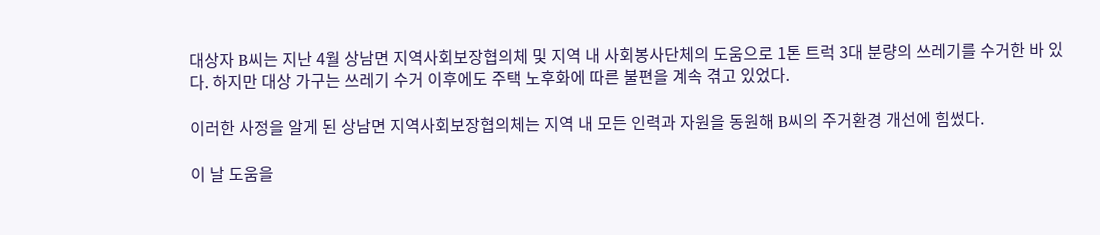대상자 B씨는 지난 4월 상남면 지역사회보장협의체 및 지역 내 사회봉사단체의 도움으로 1톤 트럭 3대 분량의 쓰레기를 수거한 바 있다. 하지만 대상 가구는 쓰레기 수거 이후에도 주택 노후화에 따른 불편을 계속 겪고 있었다.

이러한 사정을 알게 된 상남면 지역사회보장협의체는 지역 내 모든 인력과 자원을 동원해 B씨의 주거환경 개선에 힘썼다.

이 날 도움을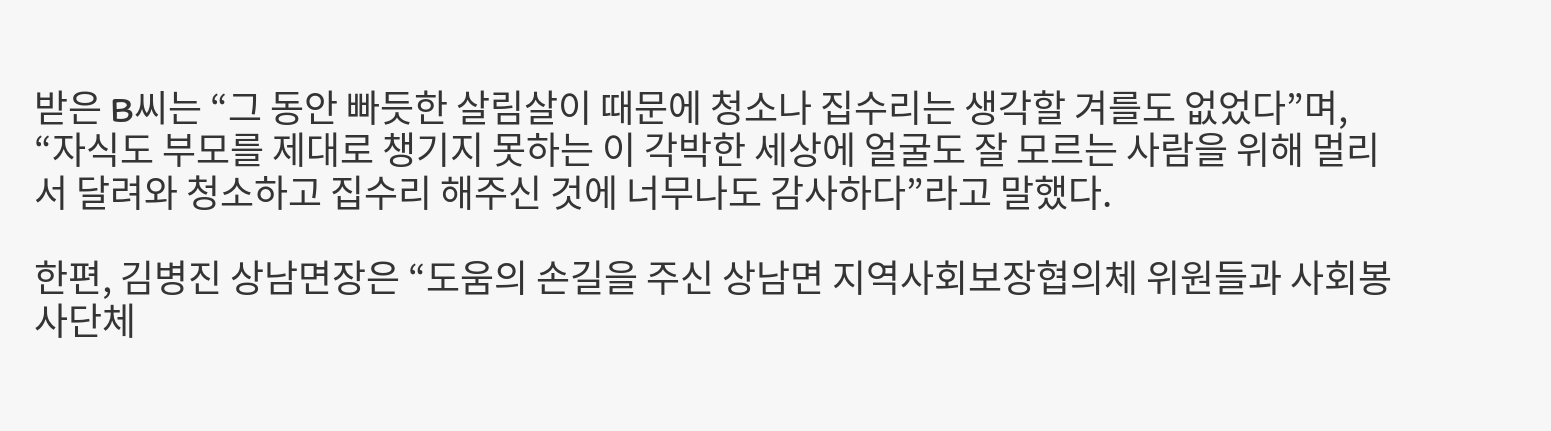받은 B씨는 “그 동안 빠듯한 살림살이 때문에 청소나 집수리는 생각할 겨를도 없었다”며, “자식도 부모를 제대로 챙기지 못하는 이 각박한 세상에 얼굴도 잘 모르는 사람을 위해 멀리서 달려와 청소하고 집수리 해주신 것에 너무나도 감사하다”라고 말했다.

한편, 김병진 상남면장은 “도움의 손길을 주신 상남면 지역사회보장협의체 위원들과 사회봉사단체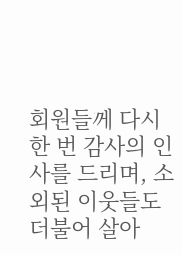회원들께 다시 한 번 감사의 인사를 드리며, 소외된 이웃들도 더불어 살아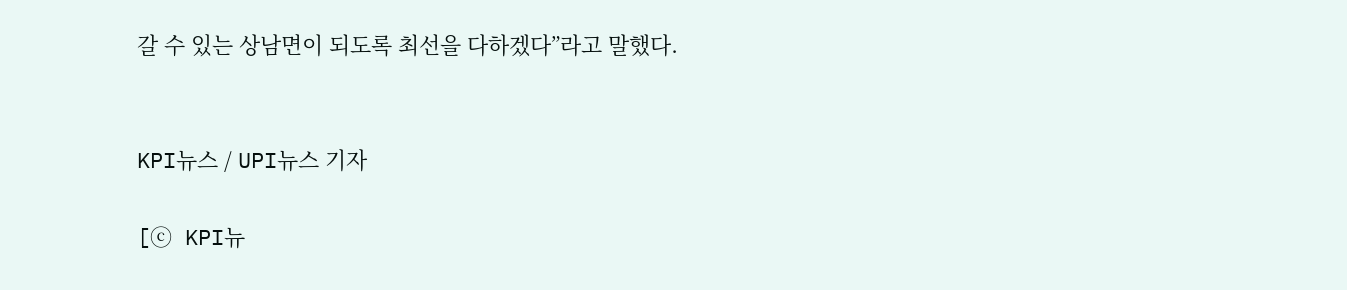갈 수 있는 상남면이 되도록 최선을 다하겠다”라고 말했다.


KPI뉴스 / UPI뉴스 기자

[ⓒ KPI뉴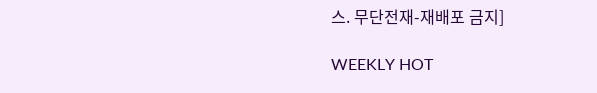스. 무단전재-재배포 금지]

WEEKLY HOT